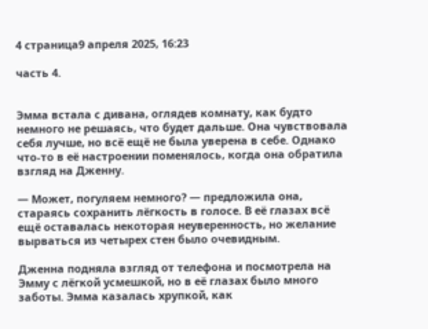4 страница9 апреля 2025, 16:23

часть 4.


Эмма встала с дивана, оглядев комнату, как будто немного не решаясь, что будет дальше. Она чувствовала себя лучше, но всё ещё не была уверена в себе. Однако что-то в её настроении поменялось, когда она обратила взгляд на Дженну.

— Может, погуляем немного? — предложила она, стараясь сохранить лёгкость в голосе. В её глазах всё ещё оставалась некоторая неуверенность, но желание вырваться из четырех стен было очевидным.

Дженна подняла взгляд от телефона и посмотрела на Эмму с лёгкой усмешкой, но в её глазах было много заботы. Эмма казалась хрупкой, как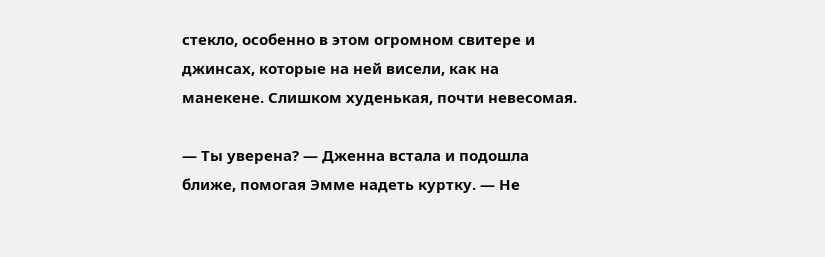стекло, особенно в этом огромном свитере и джинсах, которые на ней висели, как на манекене. Слишком худенькая, почти невесомая.

— Ты уверена? — Дженна встала и подошла ближе, помогая Эмме надеть куртку. — Не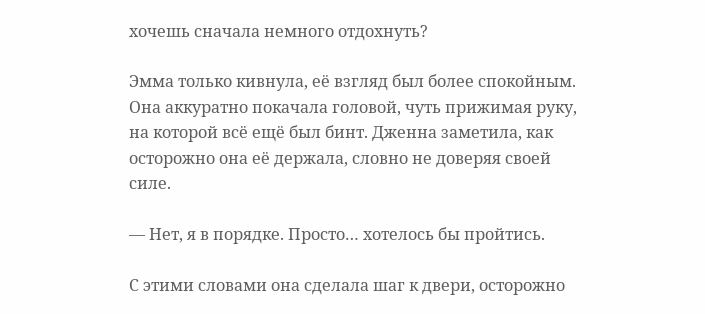хочешь сначала немного отдохнуть?

Эмма только кивнула, её взгляд был более спокойным. Она аккуратно покачала головой, чуть прижимая руку, на которой всё ещё был бинт. Дженна заметила, как осторожно она её держала, словно не доверяя своей силе.

— Нет, я в порядке. Просто… хотелось бы пройтись.

С этими словами она сделала шаг к двери, осторожно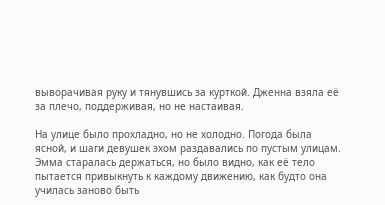выворачивая руку и тянувшись за курткой. Дженна взяла её за плечо, поддерживая, но не настаивая.

На улице было прохладно, но не холодно. Погода была ясной, и шаги девушек эхом раздавались по пустым улицам. Эмма старалась держаться, но было видно, как её тело пытается привыкнуть к каждому движению, как будто она училась заново быть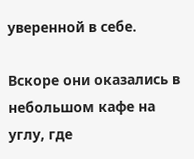уверенной в себе.

Вскоре они оказались в небольшом кафе на углу, где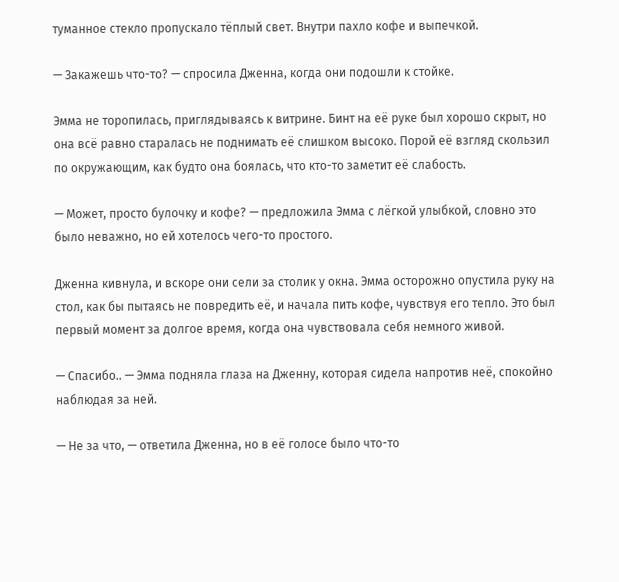туманное стекло пропускало тёплый свет. Внутри пахло кофе и выпечкой.

— Закажешь что-то? — спросила Дженна, когда они подошли к стойке.

Эмма не торопилась, приглядываясь к витрине. Бинт на её руке был хорошо скрыт, но она всё равно старалась не поднимать её слишком высоко. Порой её взгляд скользил по окружающим, как будто она боялась, что кто-то заметит её слабость.

— Может, просто булочку и кофе? — предложила Эмма с лёгкой улыбкой, словно это было неважно, но ей хотелось чего-то простого.

Дженна кивнула, и вскоре они сели за столик у окна. Эмма осторожно опустила руку на стол, как бы пытаясь не повредить её, и начала пить кофе, чувствуя его тепло. Это был первый момент за долгое время, когда она чувствовала себя немного живой.

— Спасибо.. — Эмма подняла глаза на Дженну, которая сидела напротив неё, спокойно наблюдая за ней.

— Не за что, — ответила Дженна, но в её голосе было что-то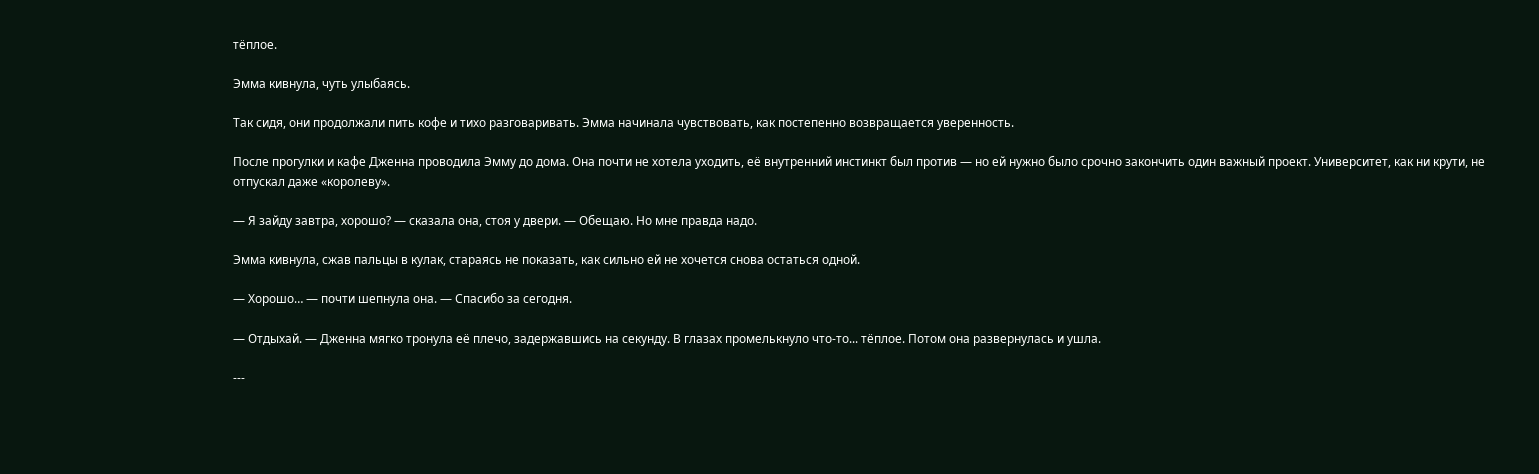тёплое.

Эмма кивнула, чуть улыбаясь.

Так сидя, они продолжали пить кофе и тихо разговаривать. Эмма начинала чувствовать, как постепенно возвращается уверенность.

После прогулки и кафе Дженна проводила Эмму до дома. Она почти не хотела уходить, её внутренний инстинкт был против — но ей нужно было срочно закончить один важный проект. Университет, как ни крути, не отпускал даже «королеву».

— Я зайду завтра, хорошо? — сказала она, стоя у двери. — Обещаю. Но мне правда надо.

Эмма кивнула, сжав пальцы в кулак, стараясь не показать, как сильно ей не хочется снова остаться одной.

— Хорошо… — почти шепнула она. — Спасибо за сегодня.

— Отдыхай. — Дженна мягко тронула её плечо, задержавшись на секунду. В глазах промелькнуло что-то... тёплое. Потом она развернулась и ушла.

---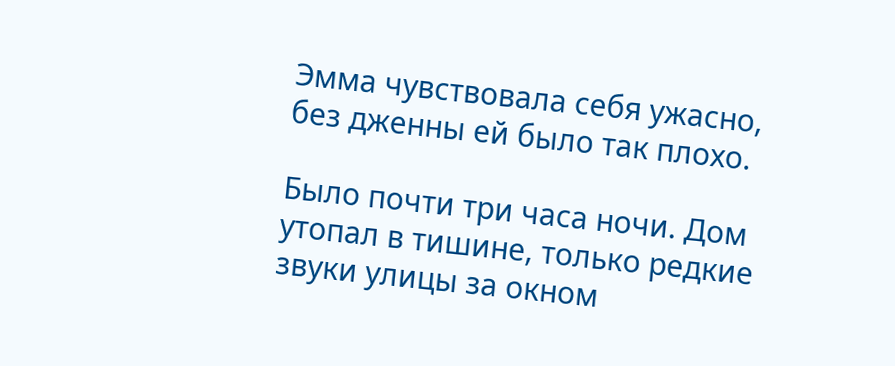Эмма чувствовала себя ужасно, без дженны ей было так плохо.

Было почти три часа ночи. Дом утопал в тишине, только редкие звуки улицы за окном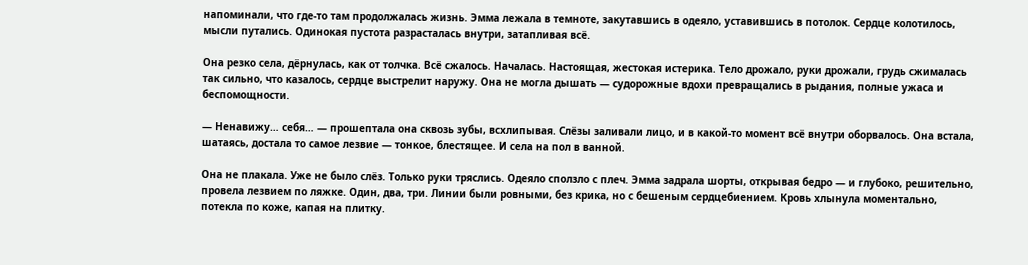напоминали, что где-то там продолжалась жизнь. Эмма лежала в темноте, закутавшись в одеяло, уставившись в потолок. Сердце колотилось, мысли путались. Одинокая пустота разрасталась внутри, затапливая всё.

Она резко села, дёрнулась, как от толчка. Всё сжалось. Началась. Настоящая, жестокая истерика. Тело дрожало, руки дрожали, грудь сжималась так сильно, что казалось, сердце выстрелит наружу. Она не могла дышать — судорожные вдохи превращались в рыдания, полные ужаса и беспомощности.

— Ненавижу… себя… — прошептала она сквозь зубы, всхлипывая. Слёзы заливали лицо, и в какой-то момент всё внутри оборвалось. Она встала, шатаясь, достала то самое лезвие — тонкое, блестящее. И села на пол в ванной.

Она не плакала. Уже не было слёз. Только руки тряслись. Одеяло сползло с плеч. Эмма задрала шорты, открывая бедро — и глубоко, решительно, провела лезвием по ляжке. Один, два, три. Линии были ровными, без крика, но с бешеным сердцебиением. Кровь хлынула моментально, потекла по коже, капая на плитку.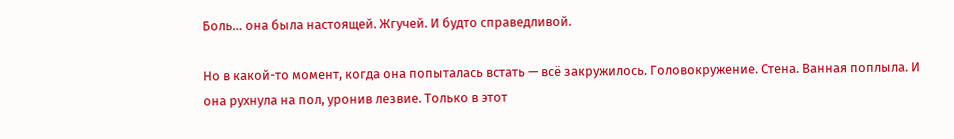Боль… она была настоящей. Жгучей. И будто справедливой.

Но в какой-то момент, когда она попыталась встать — всё закружилось. Головокружение. Стена. Ванная поплыла. И она рухнула на пол, уронив лезвие. Только в этот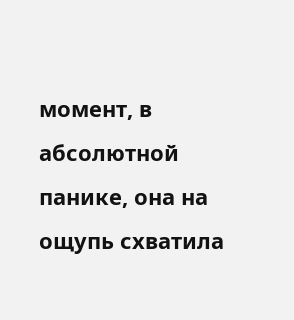момент, в абсолютной панике, она на ощупь схватила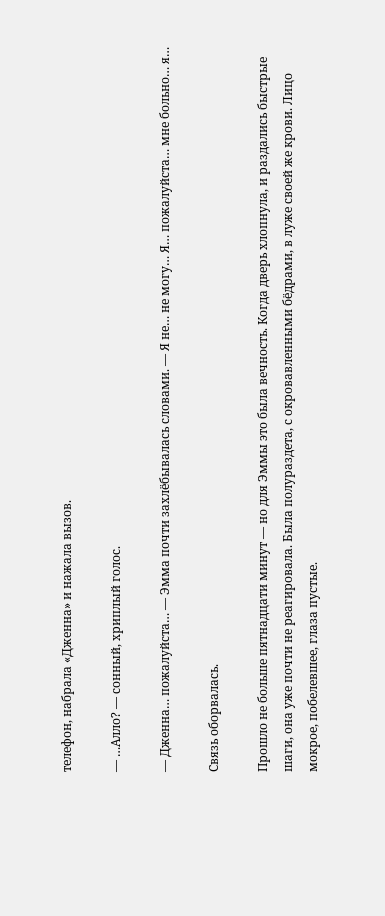телефон, набрала «Дженна» и нажала вызов.

— …Алло? — сонный, хриплый голос.

— Дженна… пожалуйста… — Эмма почти захлёбывалась словами. — Я не… не могу… Я… пожалуйста… мне больно… я…

Связь оборвалась.

Прошло не больше пятнадцати минут — но для Эммы это была вечность. Когда дверь хлопнула, и раздались быстрые шаги, она уже почти не реагировала. Была полураздета, с окровавленными бёдрами, в луже своей же крови. Лицо мокрое, побелевшее, глаза пустые.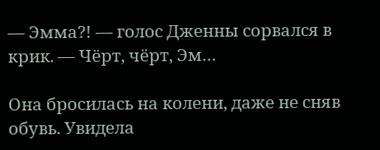— Эмма?! — голос Дженны сорвался в крик. — Чёрт, чёрт, Эм…

Она бросилась на колени, даже не сняв обувь. Увидела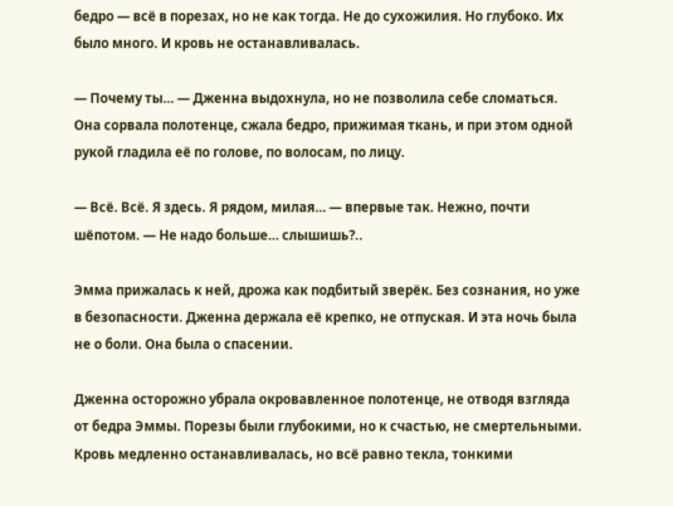бедро — всё в порезах, но не как тогда. Не до сухожилия. Но глубоко. Их было много. И кровь не останавливалась.

— Почему ты… — Дженна выдохнула, но не позволила себе сломаться. Она сорвала полотенце, сжала бедро, прижимая ткань, и при этом одной рукой гладила её по голове, по волосам, по лицу.

— Всё. Всё. Я здесь. Я рядом, милая… — впервые так. Нежно, почти шёпотом. — Не надо больше… слышишь?..

Эмма прижалась к ней, дрожа как подбитый зверёк. Без сознания, но уже в безопасности. Дженна держала её крепко, не отпуская. И эта ночь была не о боли. Она была о спасении.

Дженна осторожно убрала окровавленное полотенце, не отводя взгляда от бедра Эммы. Порезы были глубокими, но к счастью, не смертельными. Кровь медленно останавливалась, но всё равно текла, тонкими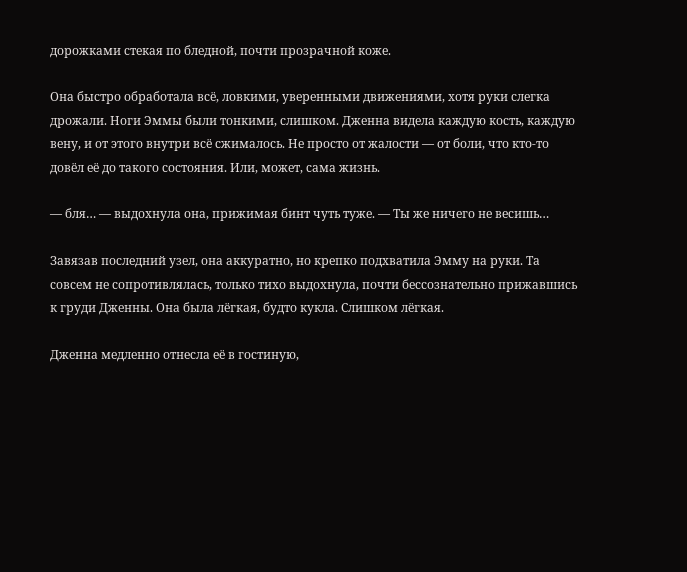дорожками стекая по бледной, почти прозрачной коже.

Она быстро обработала всё, ловкими, уверенными движениями, хотя руки слегка дрожали. Ноги Эммы были тонкими, слишком. Дженна видела каждую кость, каждую вену, и от этого внутри всё сжималось. Не просто от жалости — от боли, что кто-то довёл её до такого состояния. Или, может, сама жизнь.

— бля… — выдохнула она, прижимая бинт чуть туже. — Ты же ничего не весишь…

Завязав последний узел, она аккуратно, но крепко подхватила Эмму на руки. Та совсем не сопротивлялась, только тихо выдохнула, почти бессознательно прижавшись к груди Дженны. Она была лёгкая, будто кукла. Слишком лёгкая.

Дженна медленно отнесла её в гостиную,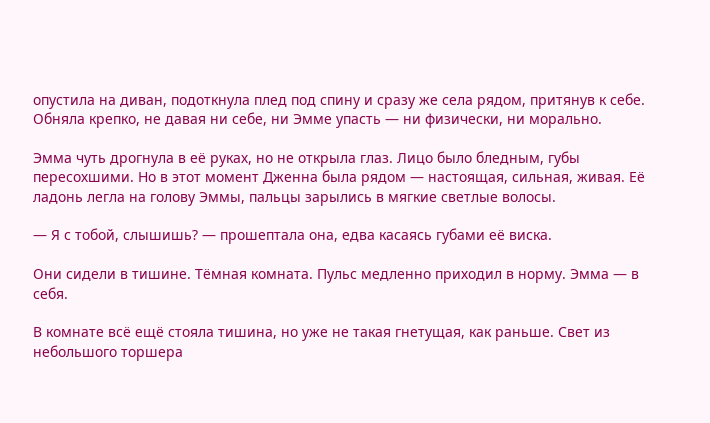опустила на диван, подоткнула плед под спину и сразу же села рядом, притянув к себе. Обняла крепко, не давая ни себе, ни Эмме упасть — ни физически, ни морально.

Эмма чуть дрогнула в её руках, но не открыла глаз. Лицо было бледным, губы пересохшими. Но в этот момент Дженна была рядом — настоящая, сильная, живая. Её ладонь легла на голову Эммы, пальцы зарылись в мягкие светлые волосы.

— Я с тобой, слышишь? — прошептала она, едва касаясь губами её виска.

Они сидели в тишине. Тёмная комната. Пульс медленно приходил в норму. Эмма — в себя.

В комнате всё ещё стояла тишина, но уже не такая гнетущая, как раньше. Свет из небольшого торшера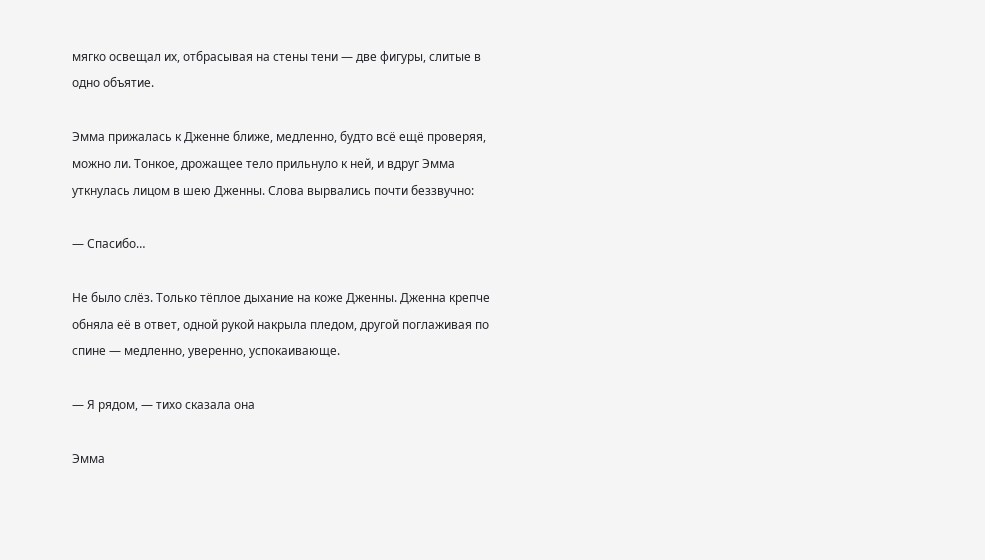мягко освещал их, отбрасывая на стены тени — две фигуры, слитые в одно объятие.

Эмма прижалась к Дженне ближе, медленно, будто всё ещё проверяя, можно ли. Тонкое, дрожащее тело прильнуло к ней, и вдруг Эмма уткнулась лицом в шею Дженны. Слова вырвались почти беззвучно:

— Спасибо…

Не было слёз. Только тёплое дыхание на коже Дженны. Дженна крепче обняла её в ответ, одной рукой накрыла пледом, другой поглаживая по спине — медленно, уверенно, успокаивающе.

— Я рядом, — тихо сказала она

Эмма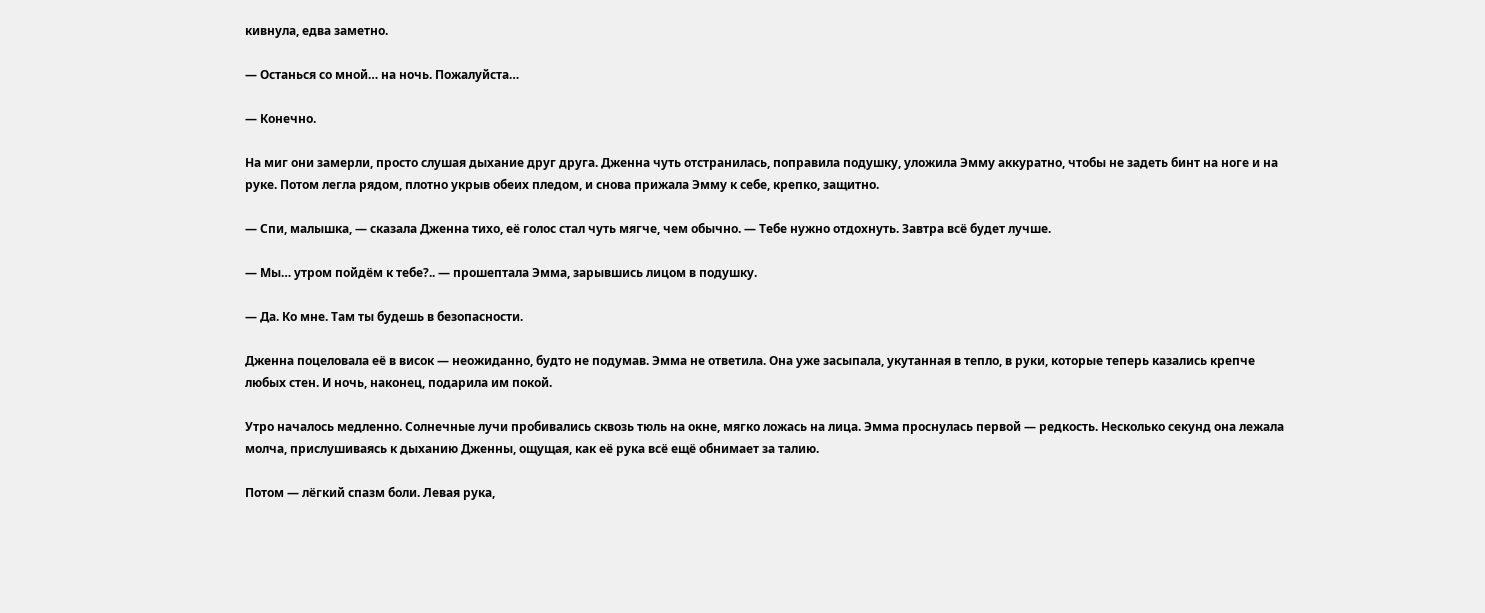кивнула, едва заметно.

— Останься со мной… на ночь. Пожалуйста…

— Конечно.

На миг они замерли, просто слушая дыхание друг друга. Дженна чуть отстранилась, поправила подушку, уложила Эмму аккуратно, чтобы не задеть бинт на ноге и на руке. Потом легла рядом, плотно укрыв обеих пледом, и снова прижала Эмму к себе, крепко, защитно.

— Спи, малышка, — сказала Дженна тихо, её голос стал чуть мягче, чем обычно. — Тебе нужно отдохнуть. Завтра всё будет лучше.

— Мы… утром пойдём к тебе?.. — прошептала Эмма, зарывшись лицом в подушку.

— Да. Ко мне. Там ты будешь в безопасности.

Дженна поцеловала её в висок — неожиданно, будто не подумав. Эмма не ответила. Она уже засыпала, укутанная в тепло, в руки, которые теперь казались крепче любых стен. И ночь, наконец, подарила им покой.

Утро началось медленно. Солнечные лучи пробивались сквозь тюль на окне, мягко ложась на лица. Эмма проснулась первой — редкость. Несколько секунд она лежала молча, прислушиваясь к дыханию Дженны, ощущая, как её рука всё ещё обнимает за талию.

Потом — лёгкий спазм боли. Левая рука,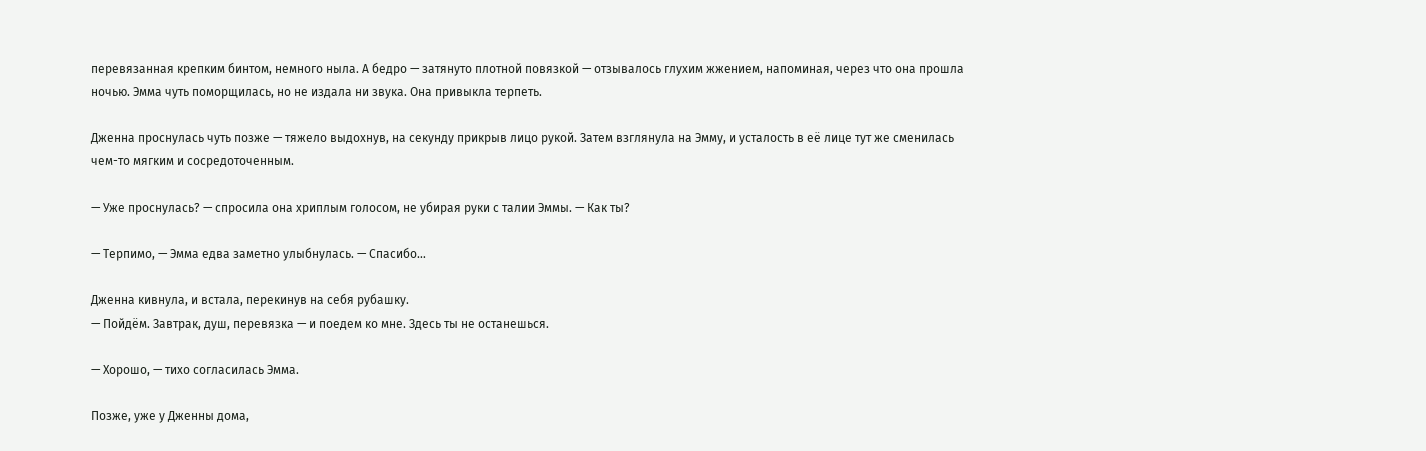перевязанная крепким бинтом, немного ныла. А бедро — затянуто плотной повязкой — отзывалось глухим жжением, напоминая, через что она прошла ночью. Эмма чуть поморщилась, но не издала ни звука. Она привыкла терпеть.

Дженна проснулась чуть позже — тяжело выдохнув, на секунду прикрыв лицо рукой. Затем взглянула на Эмму, и усталость в её лице тут же сменилась чем-то мягким и сосредоточенным.

— Уже проснулась? — спросила она хриплым голосом, не убирая руки с талии Эммы. — Как ты?

— Терпимо, — Эмма едва заметно улыбнулась. — Спасибо…

Дженна кивнула, и встала, перекинув на себя рубашку.
— Пойдём. Завтрак, душ, перевязка — и поедем ко мне. Здесь ты не останешься.

— Хорошо, — тихо согласилась Эмма.

Позже, уже у Дженны дома,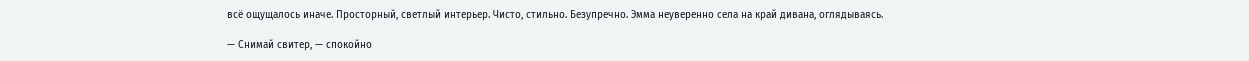всё ощущалось иначе. Просторный, светлый интерьер. Чисто, стильно. Безупречно. Эмма неуверенно села на край дивана, оглядываясь.

— Снимай свитер, — спокойно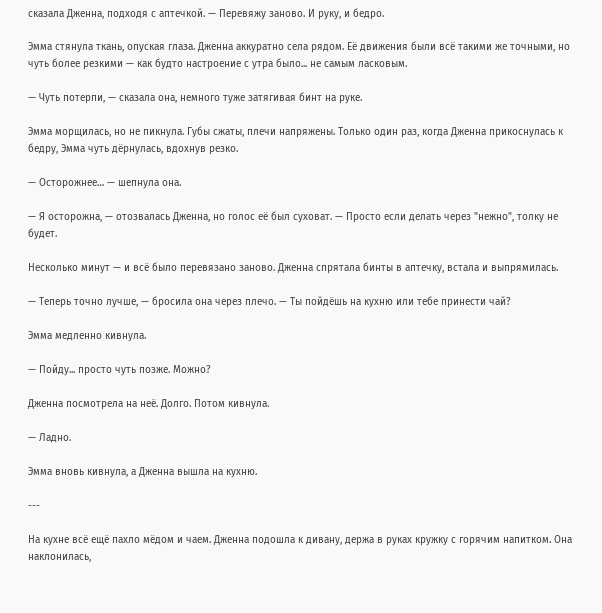сказала Дженна, подходя с аптечкой. — Перевяжу заново. И руку, и бедро.

Эмма стянула ткань, опуская глаза. Дженна аккуратно села рядом. Её движения были всё такими же точными, но чуть более резкими — как будто настроение с утра было... не самым ласковым.

— Чуть потерпи, — сказала она, немного туже затягивая бинт на руке.

Эмма морщилась, но не пикнула. Губы сжаты, плечи напряжены. Только один раз, когда Дженна прикоснулась к бедру, Эмма чуть дёрнулась, вдохнув резко.

— Осторожнее… — шепнула она.

— Я осторожна, — отозвалась Дженна, но голос её был суховат. — Просто если делать через "нежно", толку не будет.

Несколько минут — и всё было перевязано заново. Дженна спрятала бинты в аптечку, встала и выпрямилась.

— Теперь точно лучше, — бросила она через плечо. — Ты пойдёшь на кухню или тебе принести чай?

Эмма медленно кивнула.

— Пойду... просто чуть позже. Можно?

Дженна посмотрела на неё. Долго. Потом кивнула.

— Ладно.

Эмма вновь кивнула, а Дженна вышла на кухню.

---

На кухне всё ещё пахло мёдом и чаем. Дженна подошла к дивану, держа в руках кружку с горячим напитком. Она наклонилась,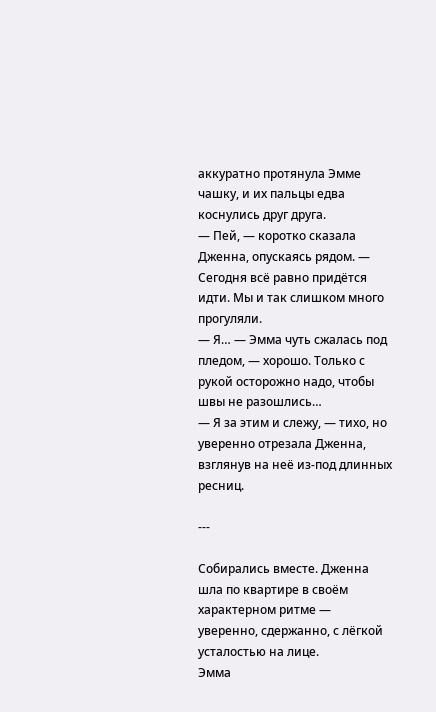аккуратно протянула Эмме чашку, и их пальцы едва коснулись друг друга.
— Пей, — коротко сказала Дженна, опускаясь рядом. — Сегодня всё равно придётся идти. Мы и так слишком много прогуляли.
— Я… — Эмма чуть сжалась под пледом, — хорошо. Только с рукой осторожно надо, чтобы швы не разошлись…
— Я за этим и слежу, — тихо, но уверенно отрезала Дженна, взглянув на неё из-под длинных ресниц.

---

Собирались вместе. Дженна шла по квартире в своём характерном ритме — уверенно, сдержанно, с лёгкой усталостью на лице.
Эмма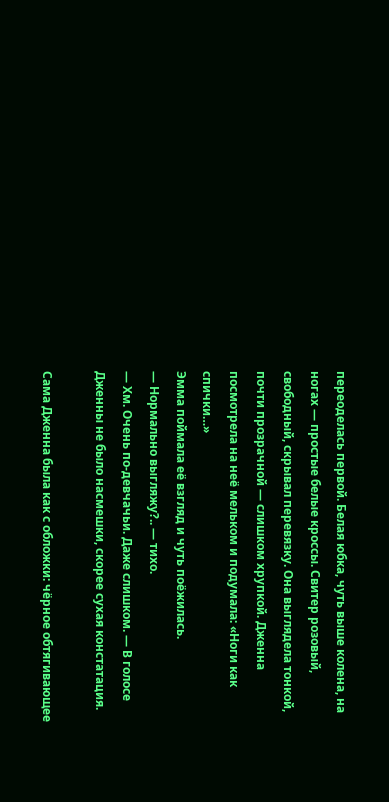переоделась первой. Белая юбка, чуть выше колена, на ногах — простые белые кроссы. Свитер розовый, свободный, скрывал перевязку. Она выглядела тонкой, почти прозрачной — слишком хрупкой. Дженна посмотрела на неё мельком и подумала: «Ноги как спички…»
Эмма поймала её взгляд и чуть поёжилась.
— Нормально выгляжу?.. — тихо.
— Хм. Очень по-девчачьи. Даже слишком. — В голосе Дженны не было насмешки, скорее сухая констатация.

Сама Дженна была как с обложки: чёрное обтягивающее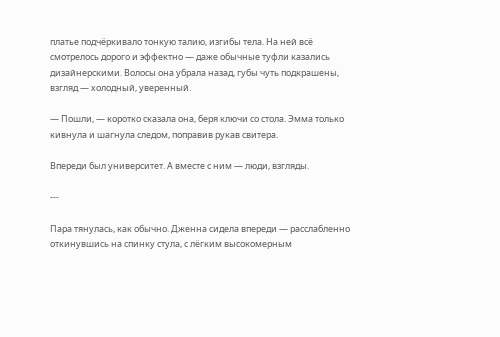платье подчёркивало тонкую талию, изгибы тела. На ней всё смотрелось дорого и эффектно — даже обычные туфли казались дизайнерскими. Волосы она убрала назад, губы чуть подкрашены, взгляд — холодный, уверенный.

— Пошли, — коротко сказала она, беря ключи со стола. Эмма только кивнула и шагнула следом, поправив рукав свитера.

Впереди был университет. А вместе с ним — люди, взгляды.

---

Пара тянулась, как обычно. Дженна сидела впереди — расслабленно откинувшись на спинку стула, с лёгким высокомерным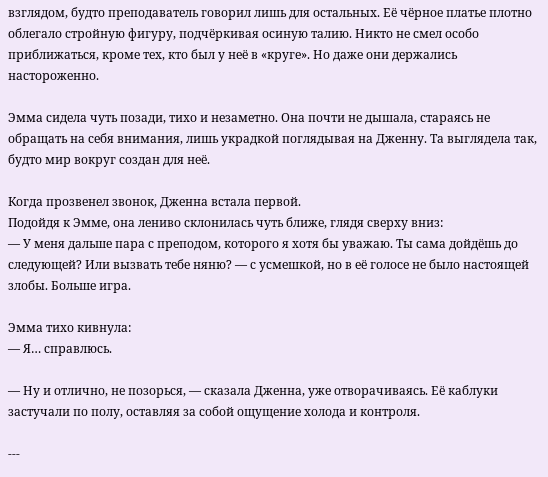взглядом, будто преподаватель говорил лишь для остальных. Её чёрное платье плотно облегало стройную фигуру, подчёркивая осиную талию. Никто не смел особо приближаться, кроме тех, кто был у неё в «круге». Но даже они держались настороженно.

Эмма сидела чуть позади, тихо и незаметно. Она почти не дышала, стараясь не обращать на себя внимания, лишь украдкой поглядывая на Дженну. Та выглядела так, будто мир вокруг создан для неё.

Когда прозвенел звонок, Дженна встала первой.
Подойдя к Эмме, она лениво склонилась чуть ближе, глядя сверху вниз:
— У меня дальше пара с преподом, которого я хотя бы уважаю. Ты сама дойдёшь до следующей? Или вызвать тебе няню? — с усмешкой, но в её голосе не было настоящей злобы. Больше игра.

Эмма тихо кивнула:
— Я… справлюсь.

— Ну и отлично, не позорься, — сказала Дженна, уже отворачиваясь. Её каблуки застучали по полу, оставляя за собой ощущение холода и контроля.

---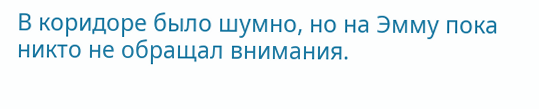В коридоре было шумно, но на Эмму пока никто не обращал внимания.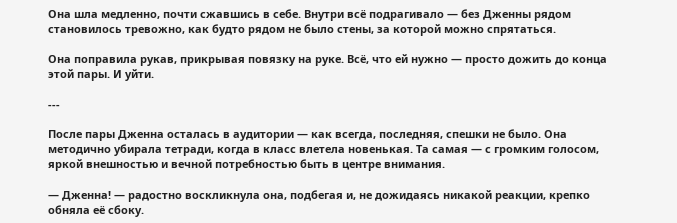Она шла медленно, почти сжавшись в себе. Внутри всё подрагивало — без Дженны рядом становилось тревожно, как будто рядом не было стены, за которой можно спрятаться.

Она поправила рукав, прикрывая повязку на руке. Всё, что ей нужно — просто дожить до конца этой пары. И уйти.

---

После пары Дженна осталась в аудитории — как всегда, последняя, спешки не было. Она методично убирала тетради, когда в класс влетела новенькая. Та самая — с громким голосом, яркой внешностью и вечной потребностью быть в центре внимания.

— Дженна! — радостно воскликнула она, подбегая и, не дожидаясь никакой реакции, крепко обняла её сбоку.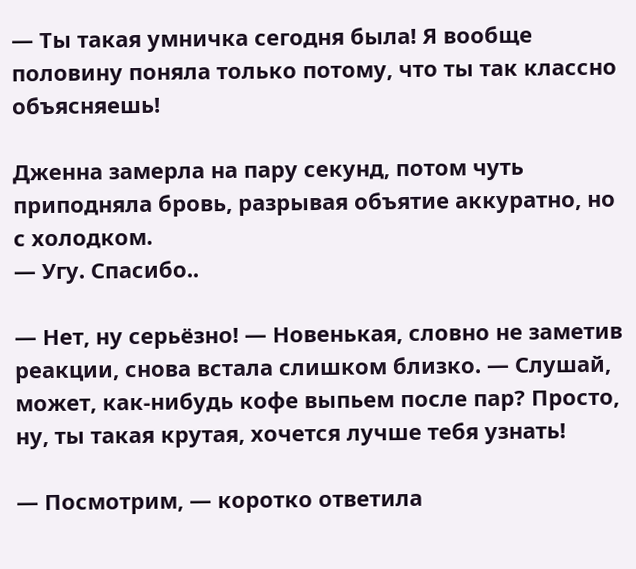— Ты такая умничка сегодня была! Я вообще половину поняла только потому, что ты так классно объясняешь!

Дженна замерла на пару секунд, потом чуть приподняла бровь, разрывая объятие аккуратно, но с холодком.
— Угу. Спасибо..

— Нет, ну серьёзно! — Новенькая, словно не заметив реакции, снова встала слишком близко. — Слушай, может, как-нибудь кофе выпьем после пар? Просто, ну, ты такая крутая, хочется лучше тебя узнать!

— Посмотрим, — коротко ответила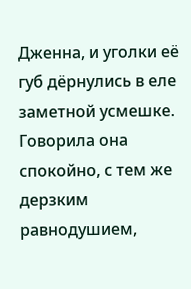Дженна, и уголки её губ дёрнулись в еле заметной усмешке.
Говорила она спокойно, с тем же дерзким равнодушием,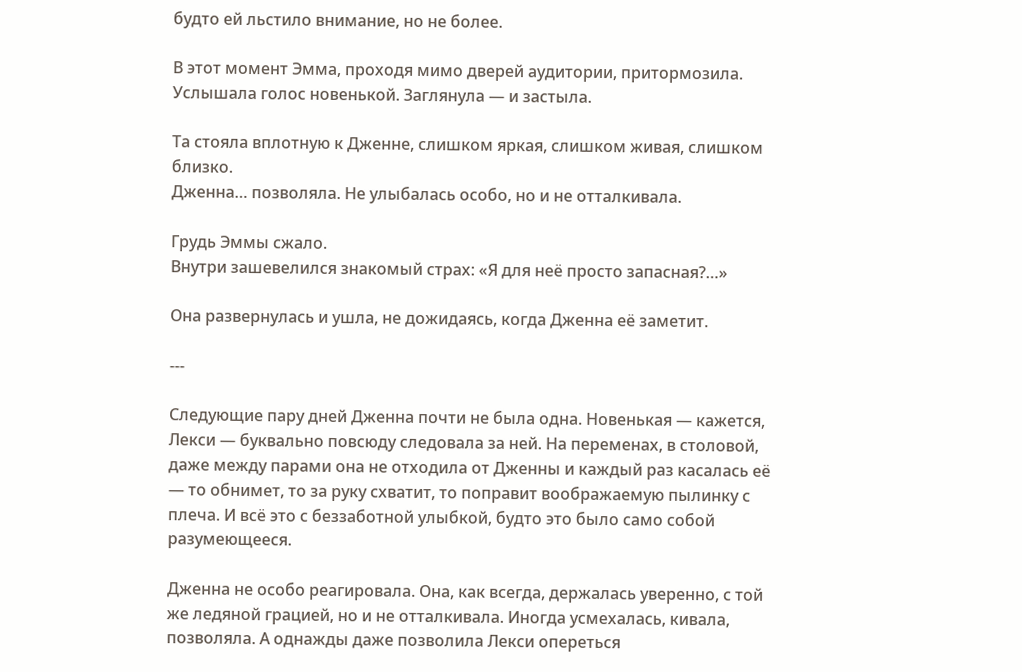будто ей льстило внимание, но не более.

В этот момент Эмма, проходя мимо дверей аудитории, притормозила. Услышала голос новенькой. Заглянула — и застыла.

Та стояла вплотную к Дженне, слишком яркая, слишком живая, слишком близко.
Дженна… позволяла. Не улыбалась особо, но и не отталкивала.

Грудь Эммы сжало.
Внутри зашевелился знакомый страх: «Я для неё просто запасная?…»

Она развернулась и ушла, не дожидаясь, когда Дженна её заметит.

---

Следующие пару дней Дженна почти не была одна. Новенькая — кажется, Лекси — буквально повсюду следовала за ней. На переменах, в столовой, даже между парами она не отходила от Дженны и каждый раз касалась её — то обнимет, то за руку схватит, то поправит воображаемую пылинку с плеча. И всё это с беззаботной улыбкой, будто это было само собой разумеющееся.

Дженна не особо реагировала. Она, как всегда, держалась уверенно, с той же ледяной грацией, но и не отталкивала. Иногда усмехалась, кивала, позволяла. А однажды даже позволила Лекси опереться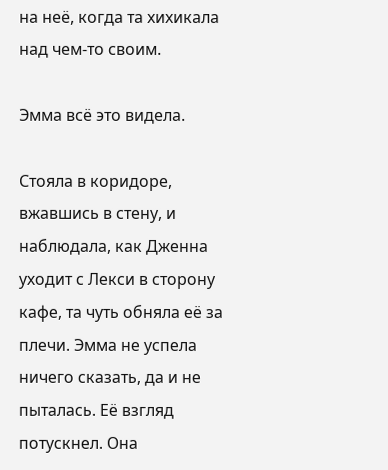на неё, когда та хихикала над чем-то своим.

Эмма всё это видела.

Стояла в коридоре, вжавшись в стену, и наблюдала, как Дженна уходит с Лекси в сторону кафе, та чуть обняла её за плечи. Эмма не успела ничего сказать, да и не пыталась. Её взгляд потускнел. Она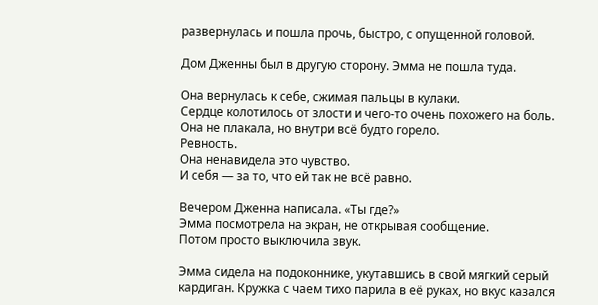развернулась и пошла прочь, быстро, с опущенной головой.

Дом Дженны был в другую сторону. Эмма не пошла туда.

Она вернулась к себе, сжимая пальцы в кулаки.
Сердце колотилось от злости и чего-то очень похожего на боль.
Она не плакала, но внутри всё будто горело.
Ревность.
Она ненавидела это чувство.
И себя — за то, что ей так не всё равно.

Вечером Дженна написала. «Ты где?»
Эмма посмотрела на экран, не открывая сообщение.
Потом просто выключила звук.

Эмма сидела на подоконнике, укутавшись в свой мягкий серый кардиган. Кружка с чаем тихо парила в её руках, но вкус казался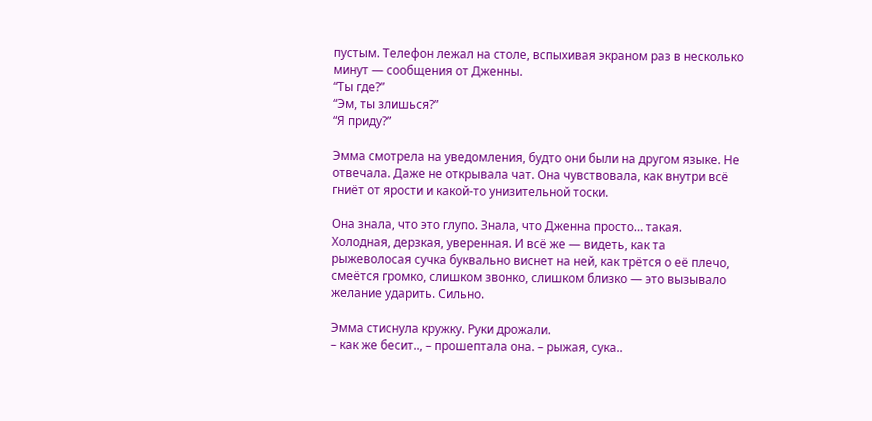пустым. Телефон лежал на столе, вспыхивая экраном раз в несколько минут — сообщения от Дженны.
“Ты где?”
“Эм, ты злишься?”
“Я приду?”

Эмма смотрела на уведомления, будто они были на другом языке. Не отвечала. Даже не открывала чат. Она чувствовала, как внутри всё гниёт от ярости и какой-то унизительной тоски.

Она знала, что это глупо. Знала, что Дженна просто… такая. Холодная, дерзкая, уверенная. И всё же — видеть, как та рыжеволосая сучка буквально виснет на ней, как трётся о её плечо, смеётся громко, слишком звонко, слишком близко — это вызывало желание ударить. Сильно.

Эмма стиснула кружку. Руки дрожали.
– как же бесит.., – прошептала она. – рыжая, сука..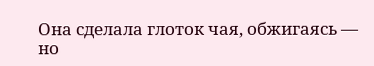Она сделала глоток чая, обжигаясь — но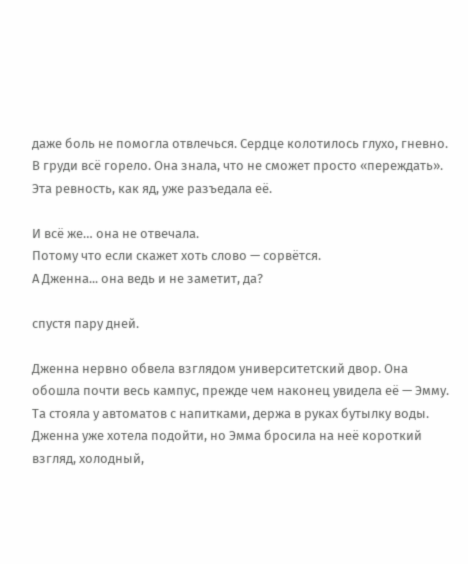даже боль не помогла отвлечься. Сердце колотилось глухо, гневно. В груди всё горело. Она знала, что не сможет просто «переждать». Эта ревность, как яд, уже разъедала её.

И всё же… она не отвечала.
Потому что если скажет хоть слово — сорвётся.
А Дженна... она ведь и не заметит, да?

спустя пару дней.

Дженна нервно обвела взглядом университетский двор. Она обошла почти весь кампус, прежде чем наконец увидела её — Эмму. Та стояла у автоматов с напитками, держа в руках бутылку воды. Дженна уже хотела подойти, но Эмма бросила на неё короткий взгляд, холодный,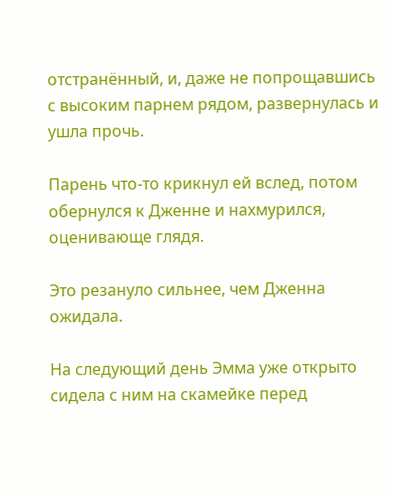отстранённый, и, даже не попрощавшись с высоким парнем рядом, развернулась и ушла прочь.

Парень что-то крикнул ей вслед, потом обернулся к Дженне и нахмурился, оценивающе глядя.

Это резануло сильнее, чем Дженна ожидала.

На следующий день Эмма уже открыто сидела с ним на скамейке перед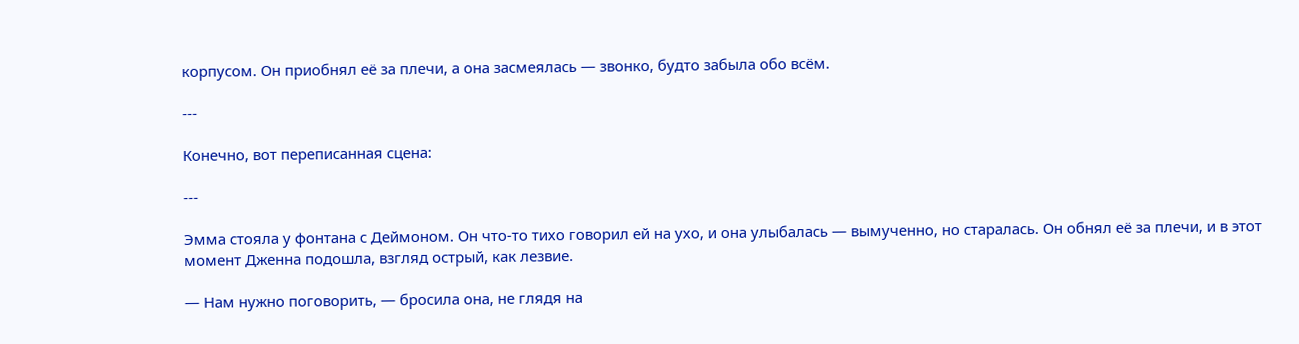корпусом. Он приобнял её за плечи, а она засмеялась — звонко, будто забыла обо всём.

---

Конечно, вот переписанная сцена:

---

Эмма стояла у фонтана с Деймоном. Он что-то тихо говорил ей на ухо, и она улыбалась — вымученно, но старалась. Он обнял её за плечи, и в этот момент Дженна подошла, взгляд острый, как лезвие.

— Нам нужно поговорить, — бросила она, не глядя на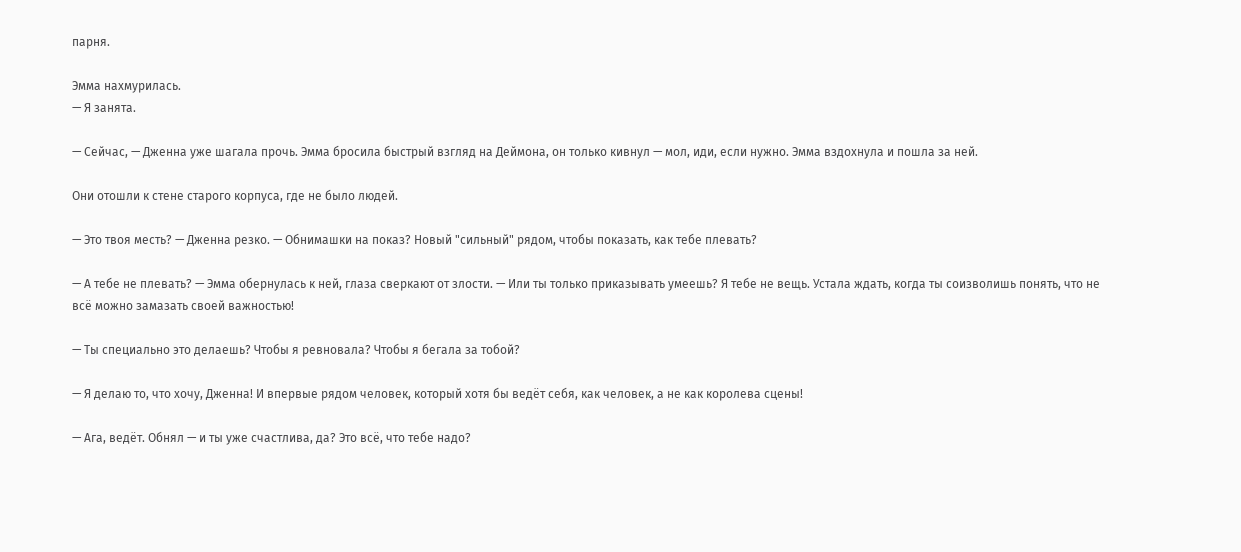парня.

Эмма нахмурилась.
— Я занята.

— Сейчас, — Дженна уже шагала прочь. Эмма бросила быстрый взгляд на Деймона, он только кивнул — мол, иди, если нужно. Эмма вздохнула и пошла за ней.

Они отошли к стене старого корпуса, где не было людей.

— Это твоя месть? — Дженна резко. — Обнимашки на показ? Новый "сильный" рядом, чтобы показать, как тебе плевать?

— А тебе не плевать? — Эмма обернулась к ней, глаза сверкают от злости. — Или ты только приказывать умеешь? Я тебе не вещь. Устала ждать, когда ты соизволишь понять, что не всё можно замазать своей важностью!

— Ты специально это делаешь? Чтобы я ревновала? Чтобы я бегала за тобой?

— Я делаю то, что хочу, Дженна! И впервые рядом человек, который хотя бы ведёт себя, как человек, а не как королева сцены!

— Ага, ведёт. Обнял — и ты уже счастлива, да? Это всё, что тебе надо?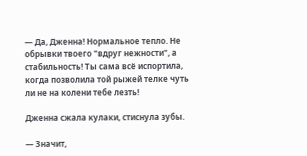— Да, Дженна! Нормальное тепло. Не обрывки твоего "вдруг нежности", а стабильность! Ты сама всё испортила, когда позволила той рыжей телке чуть ли не на колени тебе лезть!

Дженна сжала кулаки, стиснула зубы.

— Значит,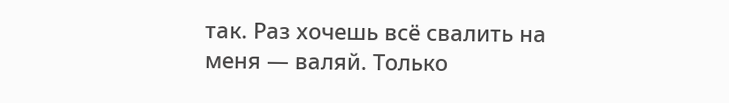так. Раз хочешь всё свалить на меня — валяй. Только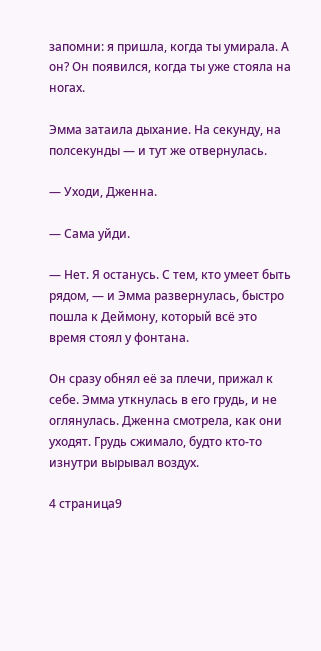запомни: я пришла, когда ты умирала. А он? Он появился, когда ты уже стояла на ногах.

Эмма затаила дыхание. На секунду, на полсекунды — и тут же отвернулась.

— Уходи, Дженна.

— Сама уйди.

— Нет. Я останусь. С тем, кто умеет быть рядом, — и Эмма развернулась, быстро пошла к Деймону, который всё это время стоял у фонтана.

Он сразу обнял её за плечи, прижал к себе. Эмма уткнулась в его грудь, и не оглянулась. Дженна смотрела, как они уходят. Грудь сжимало, будто кто-то изнутри вырывал воздух.

4 страница9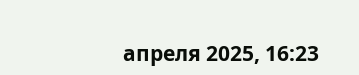апреля 2025, 16:23